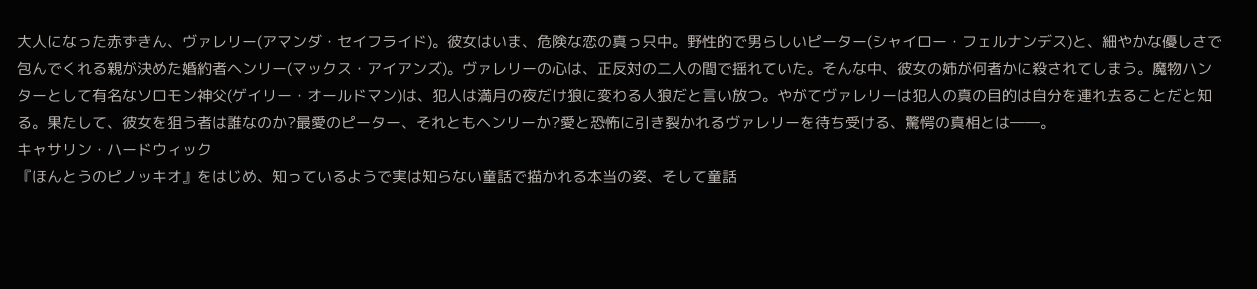大人になった赤ずきん、ヴァレリー(アマンダ・セイフライド)。彼女はいま、危険な恋の真っ只中。野性的で男らしいピーター(シャイロー・フェルナンデス)と、細やかな優しさで包んでくれる親が決めた婚約者ヘンリー(マックス・アイアンズ)。ヴァレリーの心は、正反対の二人の間で揺れていた。そんな中、彼女の姉が何者かに殺されてしまう。魔物ハンターとして有名なソロモン神父(ゲイリー・オールドマン)は、犯人は満月の夜だけ狼に変わる人狼だと言い放つ。やがてヴァレリーは犯人の真の目的は自分を連れ去ることだと知る。果たして、彼女を狙う者は誰なのか?最愛のピーター、それともヘンリーか?愛と恐怖に引き裂かれるヴァレリーを待ち受ける、驚愕の真相とは――。
キャサリン・ハードウィック
『ほんとうのピノッキオ』をはじめ、知っているようで実は知らない童話で描かれる本当の姿、そして童話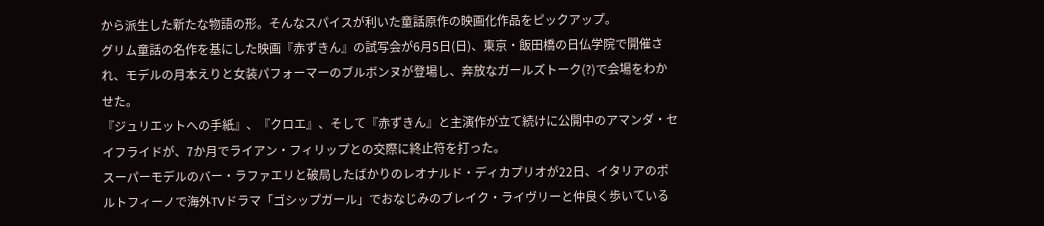から派生した新たな物語の形。そんなスパイスが利いた童話原作の映画化作品をピックアップ。
グリム童話の名作を基にした映画『赤ずきん』の試写会が6月5日(日)、東京・飯田橋の日仏学院で開催され、モデルの月本えりと女装パフォーマーのブルボンヌが登場し、奔放なガールズトーク(?)で会場をわかせた。
『ジュリエットへの手紙』、『クロエ』、そして『赤ずきん』と主演作が立て続けに公開中のアマンダ・セイフライドが、7か月でライアン・フィリップとの交際に終止符を打った。
スーパーモデルのバー・ラファエリと破局したばかりのレオナルド・ディカプリオが22日、イタリアのポルトフィーノで海外TVドラマ「ゴシップガール」でおなじみのブレイク・ライヴリーと仲良く歩いている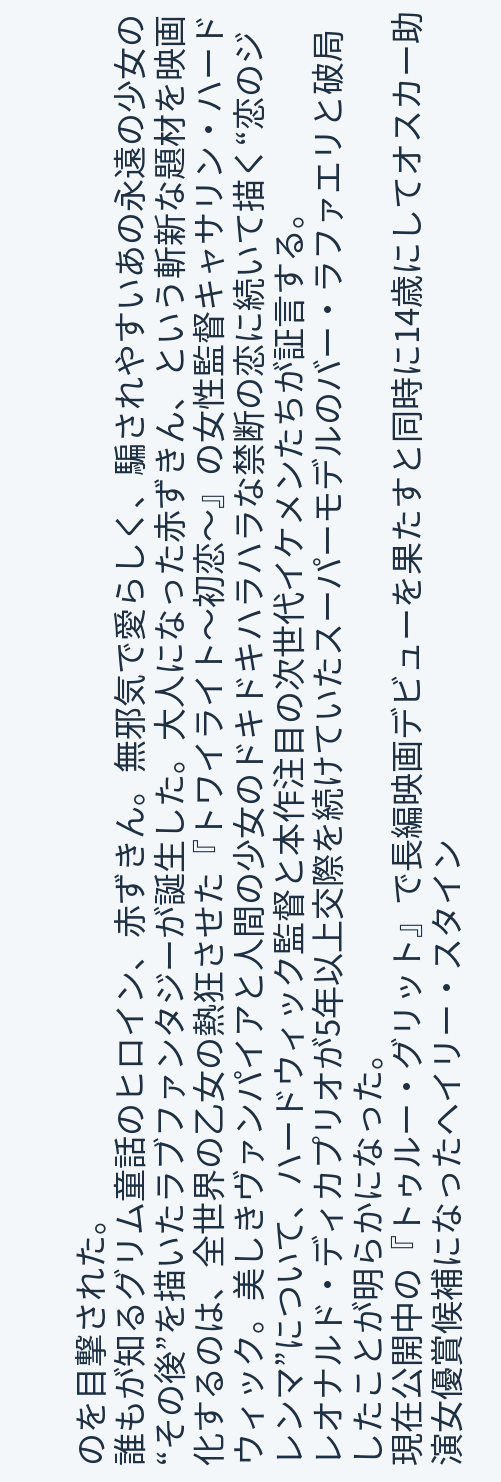のを目撃された。
誰もが知るグリム童話のヒロイン、赤ずきん。無邪気で愛らしく、騙されやすいあの永遠の少女の“その後”を描いたラブファンタジーが誕生した。大人になった赤ずきん、という斬新な題材を映画化するのは、全世界の乙女の熱狂させた『トワイライト〜初恋〜』の女性監督キャサリン・ハードウィック。美しきヴァンパイアと人間の少女のドキドキハラハラな禁断の恋に続いて描く“恋のジレンマ”について、ハードウィック監督と本作注目の次世代イケメンたちが証言する。
レオナルド・ディカプリオが5年以上交際を続けていたスーパーモデルのバー・ラファエリと破局したことが明らかになった。
現在公開中の『トゥルー・グリット』で長編映画デビューを果たすと同時に14歳にしてオスカー助演女優賞候補になったヘイリー・スタイン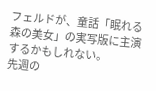フェルドが、童話「眠れる森の美女」の実写版に主演するかもしれない。
先週の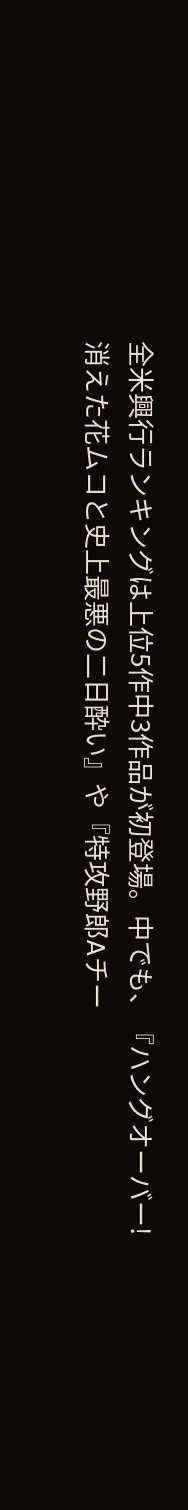全米興行ランキングは上位5作中3作品が初登場。中でも、『ハングオーバー! 消えた花ムコと史上最悪の二日酔い』や『特攻野郎Aチー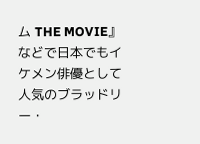ム THE MOVIE』などで日本でもイケメン俳優として人気のブラッドリー・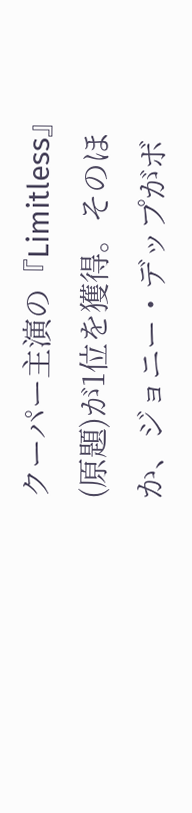クーパー主演の『Limitless』(原題)が1位を獲得。そのほか、ジョニー・デップがボ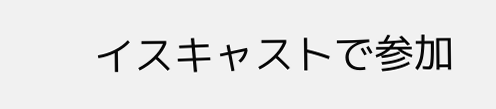イスキャストで参加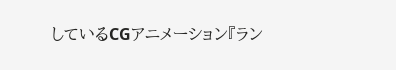しているCGアニメーション『ラン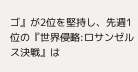ゴ』が2位を堅持し、先週1位の『世界侵略:ロサンゼルス決戦』は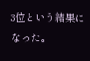3位という結果になった。